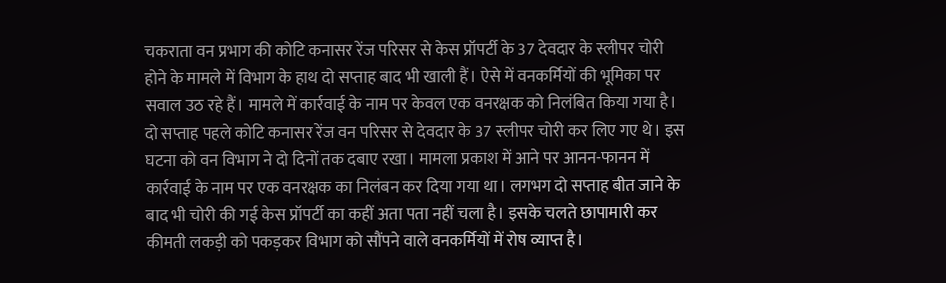चकराता वन प्रभाग की कोटि कनासर रेंज परिसर से केस प्रॉपर्टी के 37 देवदार के स्लीपर चोरी होने के मामले में विभाग के हाथ दो सप्ताह बाद भी खाली हैं। ऐसे में वनकर्मियों की भूमिका पर सवाल उठ रहे हैं। मामले में कार्रवाई के नाम पर केवल एक वनरक्षक को निलंबित किया गया है।
दो सप्ताह पहले कोटि कनासर रेंज वन परिसर से देवदार के 37 स्लीपर चोरी कर लिए गए थे। इस घटना को वन विभाग ने दो दिनों तक दबाए रखा। मामला प्रकाश में आने पर आनन-फानन में कार्रवाई के नाम पर एक वनरक्षक का निलंबन कर दिया गया था। लगभग दो सप्ताह बीत जाने के बाद भी चोरी की गई केस प्रॉपर्टी का कहीं अता पता नहीं चला है। इसके चलते छापामारी कर कीमती लकड़ी को पकड़कर विभाग को सौंपने वाले वनकर्मियों में रोष व्याप्त है।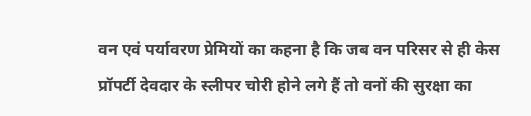वन एवं पर्यावरण प्रेमियों का कहना है कि जब वन परिसर से ही केस प्रॉपर्टी देवदार के स्लीपर चोरी होने लगे हैं तो वनों की सुरक्षा का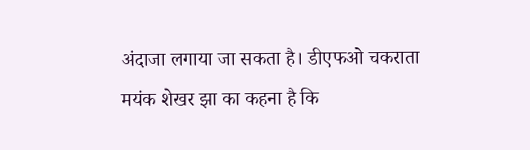अंदाजा लगाया जा सकता है। डीएफओ चकराता मयंक शेखर झा का कहना है कि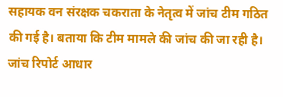सहायक वन संरक्षक चकराता के नेतृत्व में जांच टीम गठित की गई है। बताया कि टीम मामले की जांच की जा रही है। जांच रिपोर्ट आधार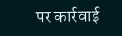पर कार्रवाई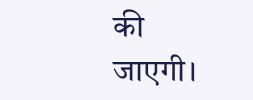की जाएगी।